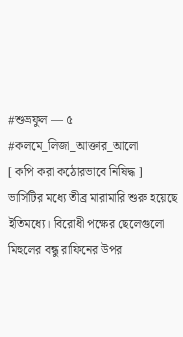#শুভ্রফুল — ৫
#কলমে_লিজা_আক্তার_আলো
[ কপি করা কঠোরভাবে নিষিদ্ধ ]
ভার্সিটির মধ্যে তীব্র মারামারি শুরু হয়েছে ইতিমধ্যে। বিরোধী পক্ষের ছেলেগুলো মিহুলের বন্ধু রাফিনের উপর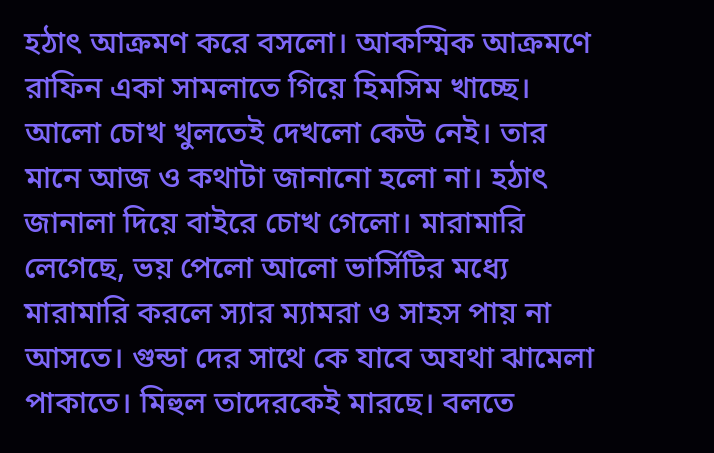হঠাৎ আক্রমণ করে বসলো। আকস্মিক আক্রমণে রাফিন একা সামলাতে গিয়ে হিমসিম খাচ্ছে। আলো চোখ খুলতেই দেখলো কেউ নেই। তার মানে আজ ও কথাটা জানানো হলো না। হঠাৎ জানালা দিয়ে বাইরে চোখ গেলো। মারামারি লেগেছে, ভয় পেলো আলো ভার্সিটির মধ্যে মারামারি করলে স্যার ম্যামরা ও সাহস পায় না আসতে। গুন্ডা দের সাথে কে যাবে অযথা ঝামেলা পাকাতে। মিহুল তাদেরকেই মারছে। বলতে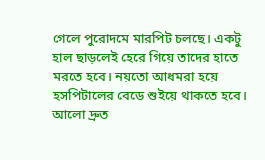গেলে পুরোদমে মারপিট চলছে। একটু হাল ছাড়লেই হেরে গিয়ে তাদের হাতে মরতে হবে। নয়তো আধমরা হয়ে হসপিটালের বেডে শুইয়ে থাকতে হবে।
আলো দ্রুত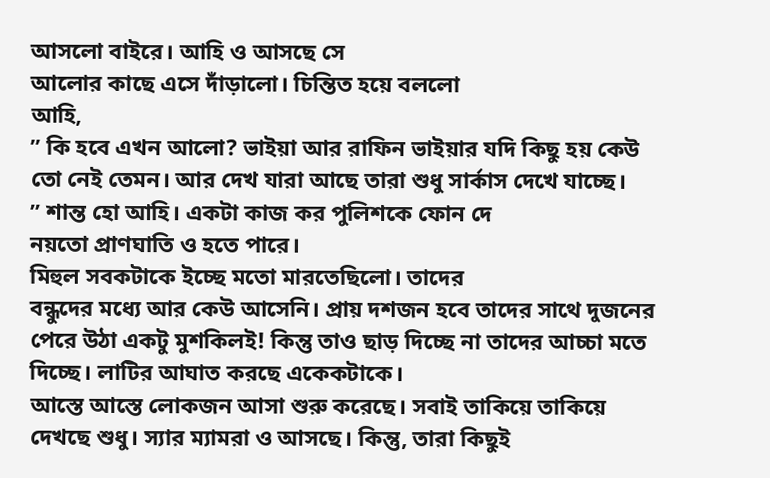আসলো বাইরে। আহি ও আসছে সে
আলোর কাছে এসে দাঁড়ালো। চিন্তিত হয়ে বললো
আহি,
” কি হবে এখন আলো? ভাইয়া আর রাফিন ভাইয়ার যদি কিছু হয় কেউ তো নেই তেমন। আর দেখ যারা আছে তারা শুধু সার্কাস দেখে যাচ্ছে।
” শান্ত হো আহি। একটা কাজ কর পুলিশকে ফোন দে
নয়তো প্রাণঘাতি ও হতে পারে।
মিহুল সবকটাকে ইচ্ছে মতো মারতেছিলো। তাদের
বন্ধুদের মধ্যে আর কেউ আসেনি। প্রায় দশজন হবে তাদের সাথে দুজনের পেরে উঠা একটু মুশকিলই! কিন্তু তাও ছাড় দিচ্ছে না তাদের আচ্চা মতে দিচ্ছে। লাটির আঘাত করছে একেকটাকে।
আস্তে আস্তে লোকজন আসা শুরু করেছে। সবাই তাকিয়ে তাকিয়ে দেখছে শুধু। স্যার ম্যামরা ও আসছে। কিন্তু, তারা কিছুই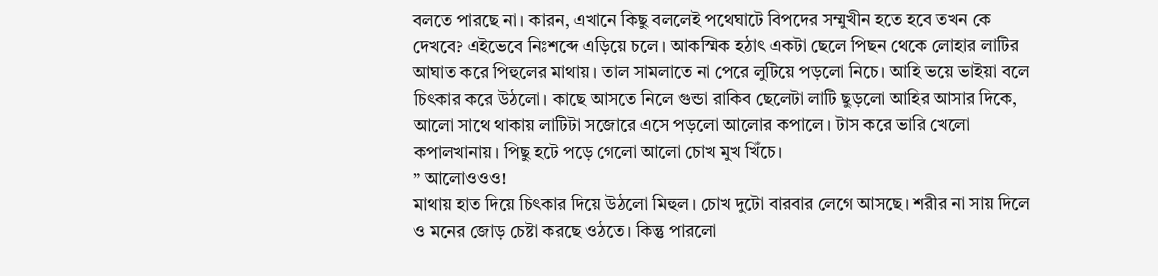বলতে পারছে না। কারন, এখানে কিছু বললেই পথেঘাটে বিপদের সম্মুখীন হতে হবে তখন কে দেখবে? এইভেবে নিঃশব্দে এড়িয়ে চলে। আকস্মিক হঠাৎ একটা ছেলে পিছন থেকে লোহার লাটির আঘাত করে পিহুলের মাথায়। তাল সামলাতে না পেরে লুটিয়ে পড়লো নিচে। আহি ভয়ে ভাইয়া বলে চিৎকার করে উঠলো। কাছে আসতে নিলে গুন্ডা রাকিব ছেলেটা লাটি ছুড়লো আহির আসার দিকে, আলো সাথে থাকায় লাটিটা সজোরে এসে পড়লো আলোর কপালে। টাস করে ভারি খেলো কপালখানায়। পিছু হটে পড়ে গেলো আলো চোখ মুখ খিঁচে।
” আলোওওও!
মাথায় হাত দিয়ে চিৎকার দিয়ে উঠলো মিহুল। চোখ দুটো বারবার লেগে আসছে। শরীর না সায় দিলে ও মনের জোড় চেষ্টা করছে ওঠতে। কিন্তু পারলো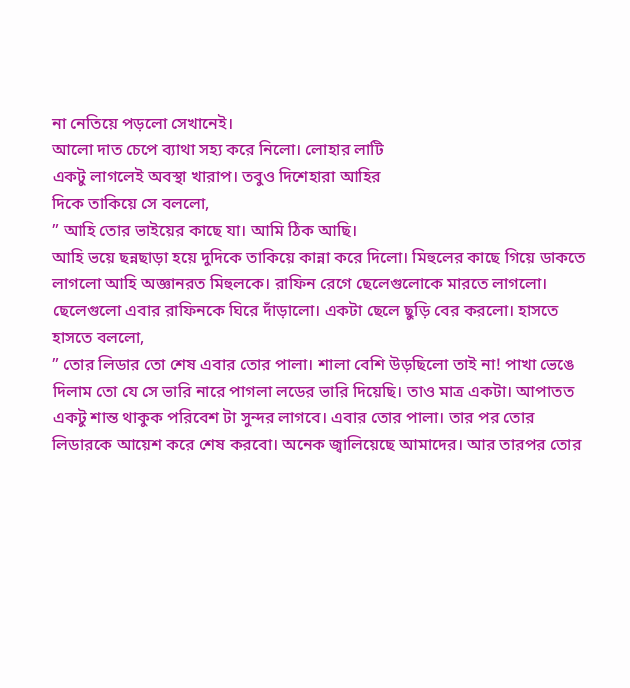না নেতিয়ে পড়লো সেখানেই।
আলো দাত চেপে ব্যাথা সহ্য করে নিলো। লোহার লাটি
একটু লাগলেই অবস্থা খারাপ। তবুও দিশেহারা আহির
দিকে তাকিয়ে সে বললো,
” আহি তোর ভাইয়ের কাছে যা। আমি ঠিক আছি।
আহি ভয়ে ছন্নছাড়া হয়ে দুদিকে তাকিয়ে কান্না করে দিলো। মিহুলের কাছে গিয়ে ডাকতে লাগলো আহি অজ্ঞানরত মিহুলকে। রাফিন রেগে ছেলেগুলোকে মারতে লাগলো। ছেলেগুলো এবার রাফিনকে ঘিরে দাঁড়ালো। একটা ছেলে ছুড়ি বের করলো। হাসতে হাসতে বললো,
” তোর লিডার তো শেষ এবার তোর পালা। শালা বেশি উড়ছিলো তাই না! পাখা ভেঙে দিলাম তো যে সে ভারি নারে পাগলা লডের ভারি দিয়েছি। তাও মাত্র একটা। আপাতত একটু শান্ত থাকুক পরিবেশ টা সুন্দর লাগবে। এবার তোর পালা। তার পর তোর লিডারকে আয়েশ করে শেষ করবো। অনেক জ্বালিয়েছে আমাদের। আর তারপর তোর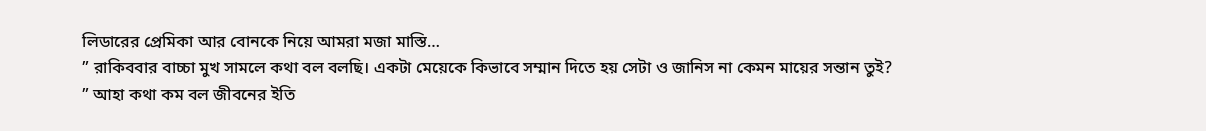লিডারের প্রেমিকা আর বোনকে নিয়ে আমরা মজা মাস্তি…
” রাকিববার বাচ্চা মুখ সামলে কথা বল বলছি। একটা মেয়েকে কিভাবে সম্মান দিতে হয় সেটা ও জানিস না কেমন মায়ের সন্তান তুই?
” আহা কথা কম বল জীবনের ইতি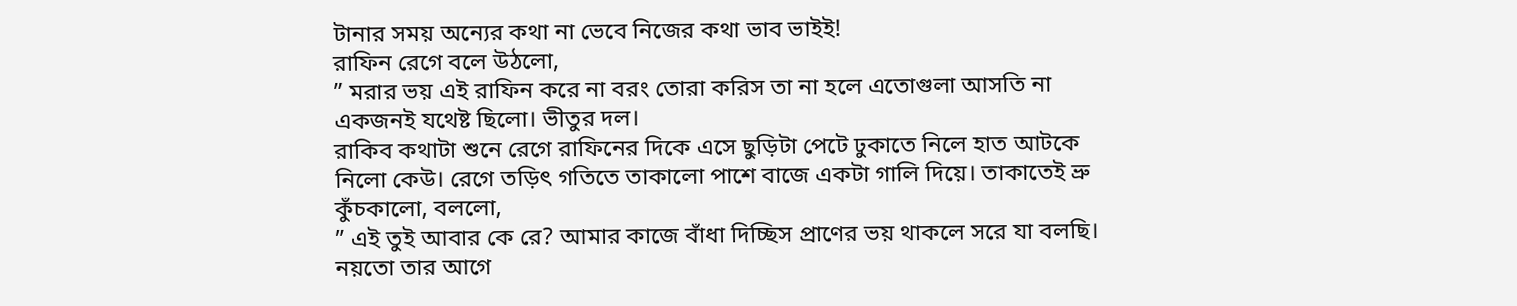টানার সময় অন্যের কথা না ভেবে নিজের কথা ভাব ভাইই!
রাফিন রেগে বলে উঠলো,
” মরার ভয় এই রাফিন করে না বরং তোরা করিস তা না হলে এতোগুলা আসতি না একজনই যথেষ্ট ছিলো। ভীতুর দল।
রাকিব কথাটা শুনে রেগে রাফিনের দিকে এসে ছুড়িটা পেটে ঢুকাতে নিলে হাত আটকে নিলো কেউ। রেগে তড়িৎ গতিতে তাকালো পাশে বাজে একটা গালি দিয়ে। তাকাতেই ভ্রু কুঁচকালো, বললো,
” এই তুই আবার কে রে? আমার কাজে বাঁধা দিচ্ছিস প্রাণের ভয় থাকলে সরে যা বলছি। নয়তো তার আগে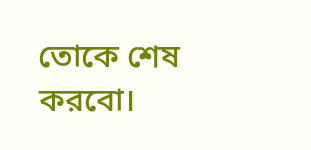তোকে শেষ করবো।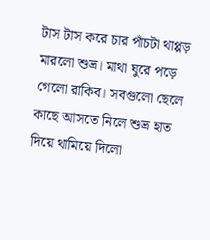টাস টাস করে চার পাঁচটা থাপ্পড় মারলো শুভ্র। মাথা ঘুরে পড়ে গেলো রাকিব। সবগুলো ছেলে কাছে আসতে নিলে শুভ্র হাত দিয়ে থামিয়ে দিলো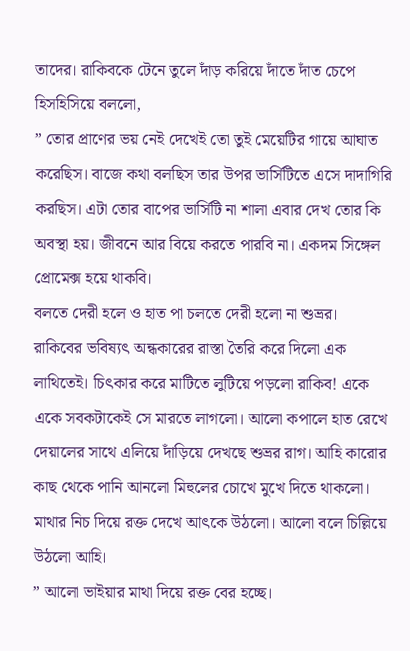তাদের। রাকিবকে টেনে তুলে দাঁড় করিয়ে দাঁতে দাঁত চেপে হিসহিসিয়ে বললো,
” তোর প্রাণের ভয় নেই দেখেই তো তুই মেয়েটির গায়ে আঘাত করেছিস। বাজে কথা বলছিস তার উপর ভার্সিটিতে এসে দাদাগিরি করছিস। এটা তোর বাপের ভার্সিটি না শালা এবার দেখ তোর কি অবস্থা হয়। জীবনে আর বিয়ে করতে পারবি না। একদম সিঙ্গেল প্রোমেক্স হয়ে থাকবি।
বলতে দেরী হলে ও হাত পা চলতে দেরী হলো না শুভ্রর।
রাকিবের ভবিষ্যৎ অন্ধকারের রাস্তা তৈরি করে দিলো এক লাথিতেই। চিৎকার করে মাটিতে লুটিয়ে পড়লো রাকিব! একে একে সবকটাকেই সে মারতে লাগলো। আলো কপালে হাত রেখে দেয়ালের সাথে এলিয়ে দাঁড়িয়ে দেখছে শুভ্রর রাগ। আহি কারোর কাছ থেকে পানি আনলো মিহুলের চোখে মুখে দিতে থাকলো। মাথার নিচ দিয়ে রক্ত দেখে আৎকে উঠলো। আলো বলে চিল্লিয়ে উঠলো আহি।
” আলো ভাইয়ার মাথা দিয়ে রক্ত বের হচ্ছে।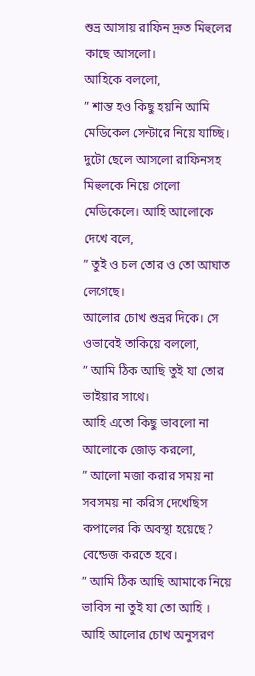শুভ্র আসায় রাফিন দ্রুত মিহুলের কাছে আসলো।
আহিকে বললো,
” শান্ত হও কিছু হয়নি আমি মেডিকেল সেন্টারে নিয়ে যাচ্ছি।
দুটো ছেলে আসলো রাফিনসহ মিহুলকে নিয়ে গেলো মেডিকেলে। আহি আলোকে দেখে বলে,
” তুই ও চল তোর ও তো আঘাত লেগেছে।
আলোর চোখ শুভ্রর দিকে। সে ওভাবেই তাকিয়ে বললো,
” আমি ঠিক আছি তুই যা তোর ভাইয়ার সাথে।
আহি এতো কিছু ভাবলো না আলোকে জোড় করলো,
” আলো মজা করার সময় না সবসময় না করিস দেখেছিস কপালের কি অবস্থা হয়েছে? বেন্ডেজ করতে হবে।
” আমি ঠিক আছি আমাকে নিয়ে ভাবিস না তুই যা তো আহি ।
আহি আলোর চোখ অনুসরণ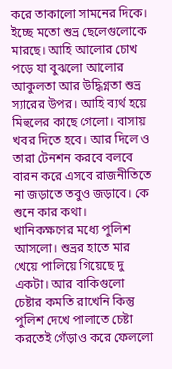করে তাকালো সামনের দিকে। ইচ্ছে মতো শুভ্র ছেলেগুলোকে মারছে। আহি আলোর চোখ পড়ে যা বুঝলো আলোর আকুলতা আর উদ্ধিগ্নতা শুভ্র স্যারের উপর। আহি ব্যর্থ হয়ে মিহুলের কাছে গেলো। বাসায় খবর দিতে হবে। আর দিলে ও তারা টেনশন করবে বলবে বারন করে এসবে রাজনীতিতে না জড়াতে তবুও জড়াবে। কে শুনে কার কথা।
খানিকক্ষণের মধ্যে পুলিশ আসলো। শুভ্রর হাতে মার খেয়ে পালিয়ে গিয়েছে দু একটা। আর বাকিগুলো চেষ্টার কমতি রাখেনি কিন্তু পুলিশ দেখে পালাতে চেষ্টা করতেই গেঁড়াও করে ফেললো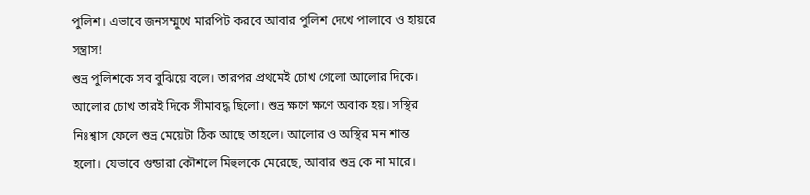পুলিশ। এভাবে জনসম্মুখে মারপিট করবে আবার পুলিশ দেখে পালাবে ও হায়রে সন্ত্রাস!
শুভ্র পুলিশকে সব বুঝিয়ে বলে। তারপর প্রথমেই চোখ গেলো আলোর দিকে। আলোর চোখ তারই দিকে সীমাবদ্ধ ছিলো। শুভ্র ক্ষণে ক্ষণে অবাক হয়। সস্থির নিঃশ্বাস ফেলে শুভ্র মেয়েটা ঠিক আছে তাহলে। আলোর ও অস্থির মন শান্ত হলো। যেভাবে গুন্ডারা কৌশলে মিহুলকে মেরেছে, আবার শুভ্র কে না মারে।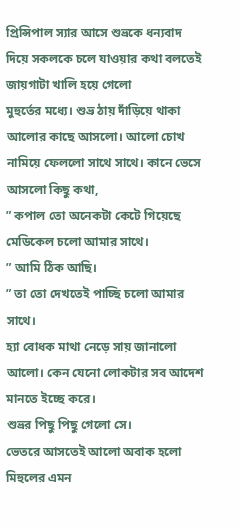প্রিন্সিপাল স্যার আসে শুভ্রকে ধন্যবাদ দিয়ে সকলকে চলে যাওয়ার কথা বলতেই জায়গাটা খালি হয়ে গেলো
মুহুর্তের মধ্যে। শুভ্র ঠায় দাঁড়িয়ে থাকা আলোর কাছে আসলো। আলো চোখ নামিয়ে ফেললো সাথে সাথে। কানে ভেসে আসলো কিছু কথা,
” কপাল তো অনেকটা কেটে গিয়েছে মেডিকেল চলো আমার সাথে।
” আমি ঠিক আছি।
” তা তো দেখতেই পাচ্ছি চলো আমার সাথে।
হ্যা বোধক মাথা নেড়ে সায় জানালো আলো। কেন যেনো লোকটার সব আদেশ মানতে ইচ্ছে করে।
শুভ্রর পিছু পিছু গেলো সে।
ভেতরে আসতেই আলো অবাক হলো মিহুলের এমন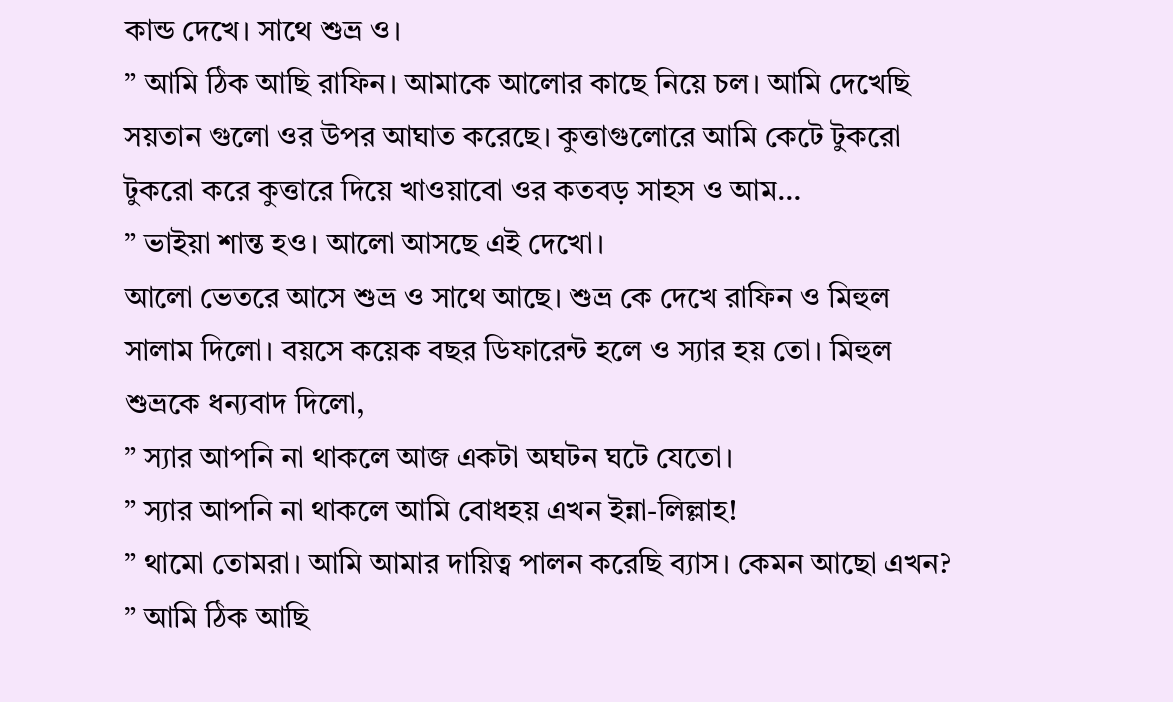কান্ড দেখে। সাথে শুভ্র ও।
” আমি ঠিক আছি রাফিন। আমাকে আলোর কাছে নিয়ে চল। আমি দেখেছি সয়তান গুলো ওর উপর আঘাত করেছে। কুত্তাগুলোরে আমি কেটে টুকরো টুকরো করে কুত্তারে দিয়ে খাওয়াবো ওর কতবড় সাহস ও আম…
” ভাইয়া শান্ত হও। আলো আসছে এই দেখো।
আলো ভেতরে আসে শুভ্র ও সাথে আছে। শুভ্র কে দেখে রাফিন ও মিহুল সালাম দিলো। বয়সে কয়েক বছর ডিফারেন্ট হলে ও স্যার হয় তো। মিহুল শুভ্রকে ধন্যবাদ দিলো,
” স্যার আপনি না থাকলে আজ একটা অঘটন ঘটে যেতো।
” স্যার আপনি না থাকলে আমি বোধহয় এখন ইন্না-লিল্লাহ!
” থামো তোমরা। আমি আমার দায়িত্ব পালন করেছি ব্যাস। কেমন আছো এখন?
” আমি ঠিক আছি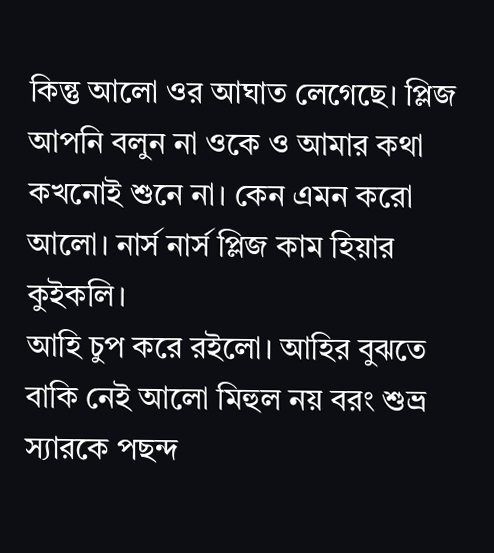কিন্তু আলো ওর আঘাত লেগেছে। প্লিজ আপনি বলুন না ওকে ও আমার কথা কখনোই শুনে না। কেন এমন করো আলো। নার্স নার্স প্লিজ কাম হিয়ার কুইকলি।
আহি চুপ করে রইলো। আহির বুঝতে বাকি নেই আলো মিহুল নয় বরং শুভ্র স্যারকে পছন্দ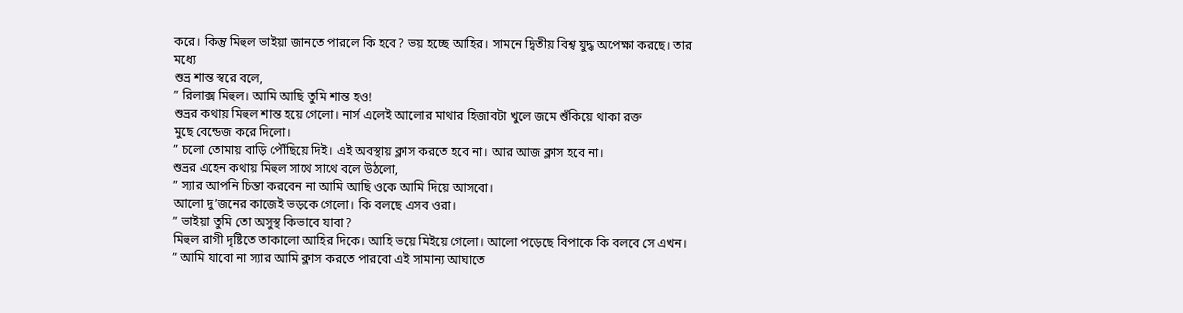করে। কিন্তু মিহুল ভাইয়া জানতে পারলে কি হবে? ভয় হচ্ছে আহির। সামনে দ্বিতীয় বিশ্ব যুদ্ধ অপেক্ষা করছে। তার মধ্যে
শুভ্র শান্ত স্বরে বলে,
” রিলাক্স মিহুল। আমি আছি তুমি শান্ত হও!
শুভ্রর কথায় মিহুল শান্ত হয়ে গেলো। নার্স এলেই আলোর মাথার হিজাবটা খুলে জমে শুঁকিয়ে থাকা রক্ত
মুছে বেন্ডেজ করে দিলো।
” চলো তোমায় বাড়ি পৌঁছিয়ে দিই। এই অবস্থায় ক্লাস করতে হবে না। আর আজ ক্লাস হবে না।
শুভ্রর এহেন কথায় মিহুল সাথে সাথে বলে উঠলো,
” স্যার আপনি চিন্তা করবেন না আমি আছি ওকে আমি দিয়ে আসবো।
আলো দু’জনের কাজেই ভড়কে গেলো। কি বলছে এসব ওরা।
” ভাইয়া তুমি তো অসুস্থ কিভাবে যাবা?
মিহুল রাগী দৃষ্টিতে তাকালো আহির দিকে। আহি ভয়ে মিইয়ে গেলো। আলো পড়েছে বিপাকে কি বলবে সে এখন।
” আমি যাবো না স্যার আমি ক্লাস করতে পারবো এই সামান্য আঘাতে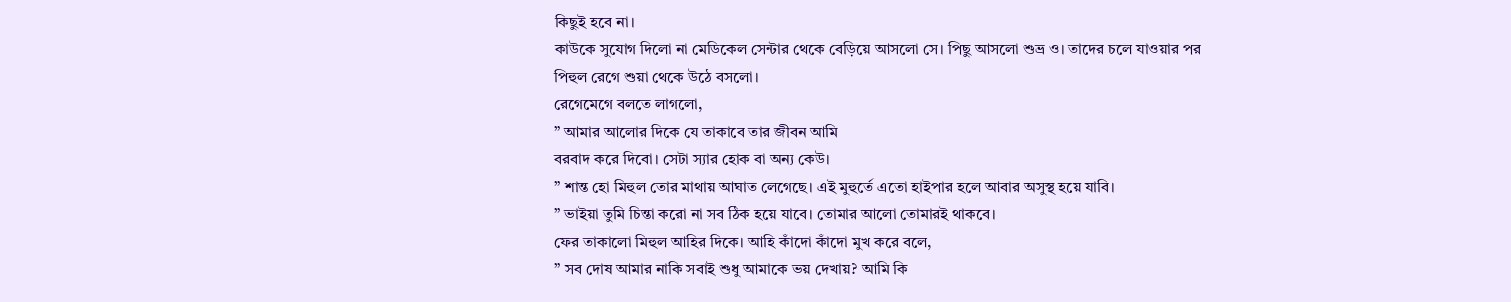কিছুই হবে না।
কাউকে সুযোগ দিলো না মেডিকেল সেন্টার থেকে বেড়িয়ে আসলো সে। পিছু আসলো শুভ্র ও। তাদের চলে যাওয়ার পর পিহুল রেগে শুয়া থেকে উঠে বসলো।
রেগেমেগে বলতে লাগলো,
” আমার আলোর দিকে যে তাকাবে তার জীবন আমি
বরবাদ করে দিবো। সেটা স্যার হোক বা অন্য কেউ।
” শান্ত হো মিহুল তোর মাথায় আঘাত লেগেছে। এই মুহুর্তে এতো হাইপার হলে আবার অসুস্থ হয়ে যাবি।
” ভাইয়া তুমি চিন্তা করো না সব ঠিক হয়ে যাবে। তোমার আলো তোমারই থাকবে।
ফের তাকালো মিহুল আহির দিকে। আহি কাঁদো কাঁদো মুখ করে বলে,
” সব দোষ আমার নাকি সবাই শুধু আমাকে ভয় দেখায়? আমি কি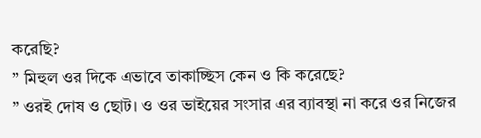করেছি?
” মিহুল ওর দিকে এভাবে তাকাচ্ছিস কেন ও কি করেছে?
” ওরই দোষ ও ছোট। ও ওর ভাইয়ের সংসার এর ব্যাবস্থা না করে ওর নিজের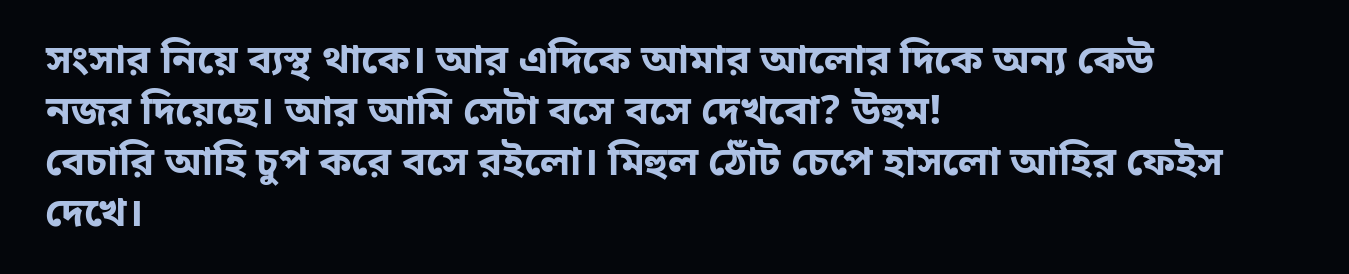সংসার নিয়ে ব্যস্থ থাকে। আর এদিকে আমার আলোর দিকে অন্য কেউ নজর দিয়েছে। আর আমি সেটা বসে বসে দেখবো? উহুম!
বেচারি আহি চুপ করে বসে রইলো। মিহুল ঠোঁট চেপে হাসলো আহির ফেইস দেখে।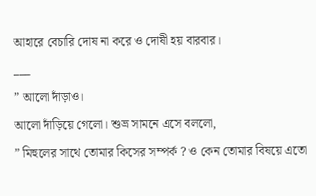আহারে বেচারি দোষ না করে ও দোষী হয় বারবার।
___
” আলো দাঁড়াও।
আলো দাঁড়িয়ে গেলো। শুভ্র সামনে এসে বললো,
” মিহুলের সাথে তোমার কিসের সম্পর্ক ? ও কেন তোমার বিষয়ে এতো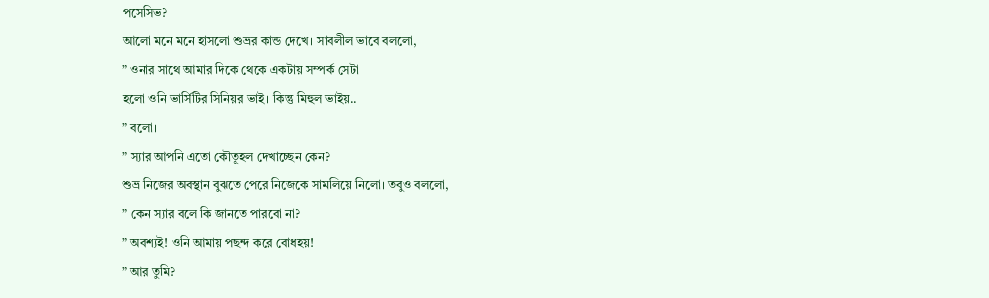পসেসিভ?
আলো মনে মনে হাসলো শুভ্রর কান্ড দেখে। সাবলীল ভাবে বললো,
” ওনার সাথে আমার দিকে থেকে একটায় সম্পর্ক সেটা
হলো ওনি ভার্সিটির সিনিয়র ভাই। কিন্তু মিহুল ভাইয়..
” বলো।
” স্যার আপনি এতো কৌতূহল দেখাচ্ছেন কেন?
শুভ্র নিজের অবস্থান বুঝতে পেরে নিজেকে সামলিয়ে নিলো। তবুও বললো,
” কেন স্যার বলে কি জানতে পারবো না?
” অবশ্যই! ওনি আমায় পছন্দ করে বোধহয়!
” আর তুমি?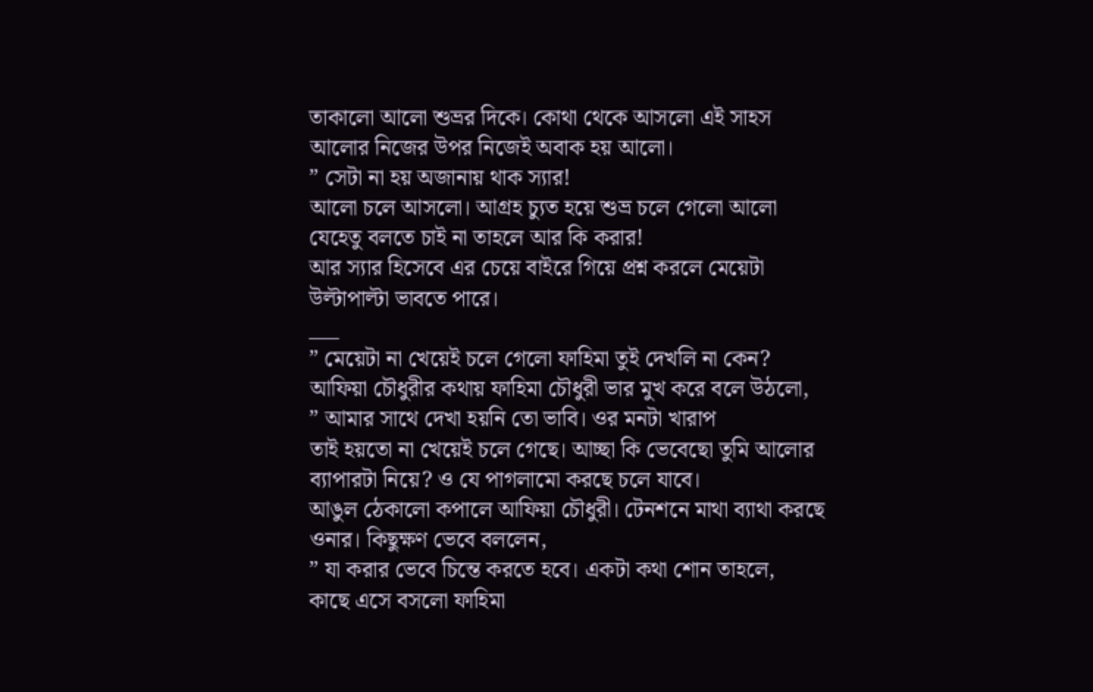তাকালো আলো শুভ্রর দিকে। কোথা থেকে আসলো এই সাহস আলোর নিজের উপর নিজেই অবাক হয় আলো।
” সেটা না হয় অজানায় থাক স্যার!
আলো চলে আসলো। আগ্রহ চ্যুত হয়ে শুভ্র চলে গেলো আলো যেহেতু বলতে চাই না তাহলে আর কি করার!
আর স্যার হিসেবে এর চেয়ে বাইরে গিয়ে প্রশ্ন করলে মেয়েটা উল্টাপাল্টা ভাবতে পারে।
___
” মেয়েটা না খেয়েই চলে গেলো ফাহিমা তুই দেখলি না কেন?
আফিয়া চৌধুরীর কথায় ফাহিমা চৌধুরী ভার মুখ করে বলে উঠলো,
” আমার সাথে দেখা হয়নি তো ভাবি। ওর মনটা খারাপ
তাই হয়তো না খেয়েই চলে গেছে। আচ্ছা কি ভেবেছো তুমি আলোর ব্যাপারটা নিয়ে? ও যে পাগলামো করছে চলে যাবে।
আঙুল ঠেকালো কপালে আফিয়া চৌধুরী। টেনশনে মাথা ব্যাথা করছে ওনার। কিছুক্ষণ ভেবে বললেন,
” যা করার ভেবে চিন্তে করতে হবে। একটা কথা শোন তাহলে,
কাছে এসে বসলো ফাহিমা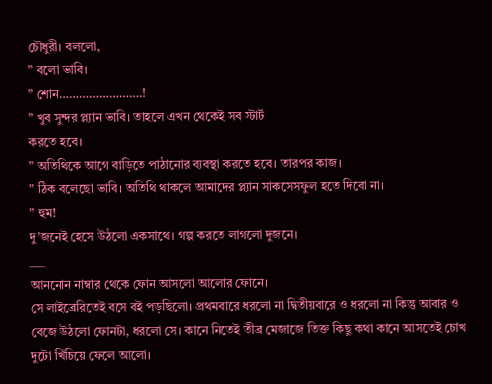চৌধুরী। বললো,
” বলো ভাবি।
” শোন…………………….!
” খুব সুন্দর প্ল্যান ভাবি। তাহলে এখন থেকেই সব স্টার্ট
করতে হবে।
” অতিথিকে আগে বাড়িতে পাঠানোর ব্যবস্থা করতে হবে। তারপর কাজ।
” ঠিক বলেছো ভাবি। অতিথি থাকলে আমাদের প্ল্যান সাকসেসফুল হতে দিবো না।
” হুম!
দু’জনেই হেসে উঠলো একসাথে। গল্প করতে লাগলো দুজনে।
___
আননোন নাম্বার থেকে ফোন আসলো আলোর ফোনে।
সে লাইব্রেরিতেই বসে বই পড়ছিলো। প্রথমবারে ধরলো না দ্বিতীয়বারে ও ধরলো না কিন্তু আবার ও বেজে উঠলো ফোনটা, ধরলো সে। কানে নিতেই তীব্র মেজাজে তিক্ত কিছু কথা কানে আসতেই চোখ দুটো খিঁচিয়ে ফেলে আলো।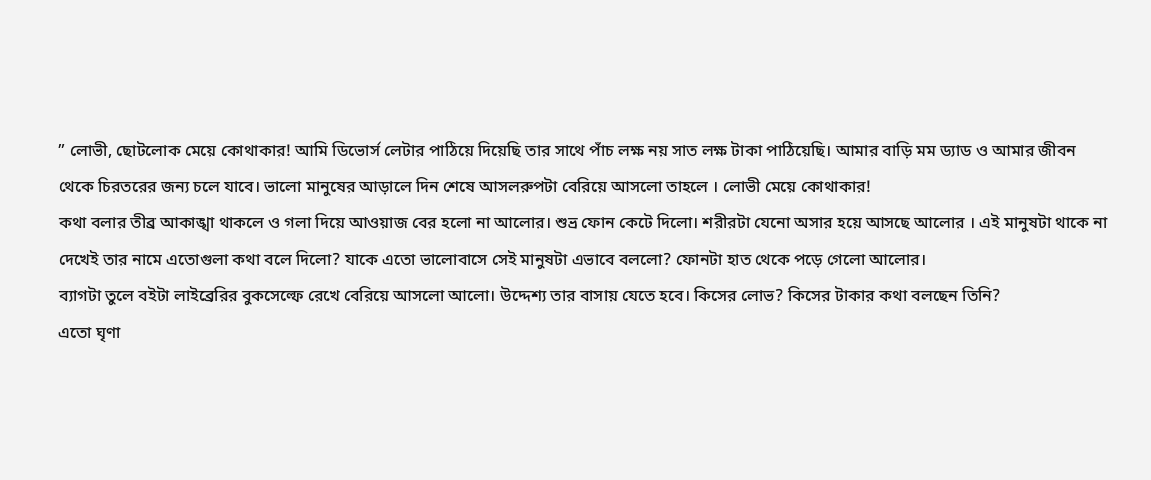” লোভী, ছোটলোক মেয়ে কোথাকার! আমি ডিভোর্স লেটার পাঠিয়ে দিয়েছি তার সাথে পাঁচ লক্ষ নয় সাত লক্ষ টাকা পাঠিয়েছি। আমার বাড়ি মম ড্যাড ও আমার জীবন থেকে চিরতরের জন্য চলে যাবে। ভালো মানুষের আড়ালে দিন শেষে আসলরুপটা বেরিয়ে আসলো তাহলে । লোভী মেয়ে কোথাকার!
কথা বলার তীব্র আকাঙ্খা থাকলে ও গলা দিয়ে আওয়াজ বের হলো না আলোর। শুভ্র ফোন কেটে দিলো। শরীরটা যেনো অসার হয়ে আসছে আলোর । এই মানুষটা থাকে না দেখেই তার নামে এতোগুলা কথা বলে দিলো? যাকে এতো ভালোবাসে সেই মানুষটা এভাবে বললো? ফোনটা হাত থেকে পড়ে গেলো আলোর।
ব্যাগটা তুলে বইটা লাইব্রেরির বুকসেল্ফে রেখে বেরিয়ে আসলো আলো। উদ্দেশ্য তার বাসায় যেতে হবে। কিসের লোভ? কিসের টাকার কথা বলছেন তিনি?
এতো ঘৃণা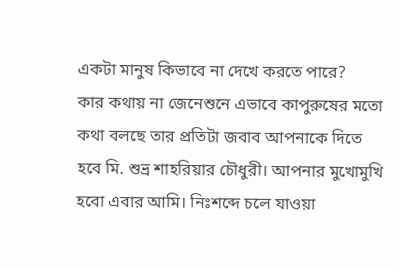একটা মানুষ কিভাবে না দেখে করতে পারে?
কার কথায় না জেনেশুনে এভাবে কাপুরুষের মতো কথা বলছে তার প্রতিটা জবাব আপনাকে দিতে হবে মি. শুভ্র শাহরিয়ার চৌধুরী। আপনার মুখোমুখি হবো এবার আমি। নিঃশব্দে চলে যাওয়া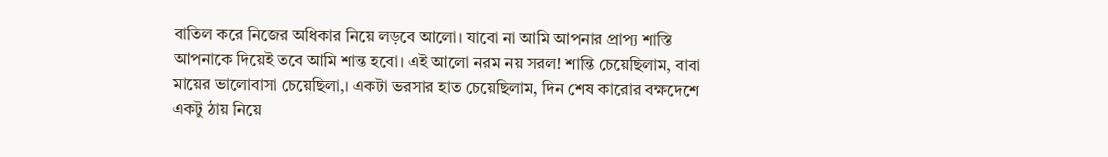বাতিল করে নিজের অধিকার নিয়ে লড়বে আলো। যাবো না আমি আপনার প্রাপ্য শাস্তি আপনাকে দিয়েই তবে আমি শান্ত হবো। এই আলো নরম নয় সরল! শান্তি চেয়েছিলাম, বাবা মায়ের ভালোবাসা চেয়েছিলা,। একটা ভরসার হাত চেয়েছিলাম, দিন শেষ কারোর বক্ষদেশে একটু ঠায় নিয়ে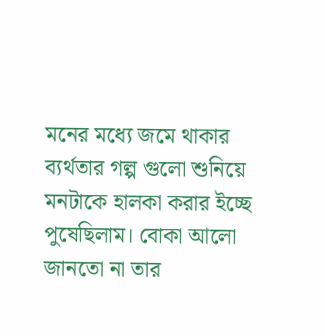মনের মধ্যে জমে থাকার ব্যর্থতার গল্প গুলো শুনিয়ে মনটাকে হালকা করার ইচ্ছে পুষেছিলাম। বোকা আলো জানতো না তার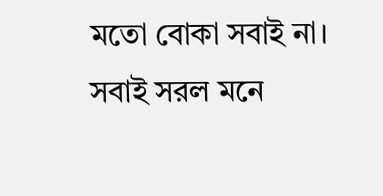মতো বোকা সবাই না।
সবাই সরল মনে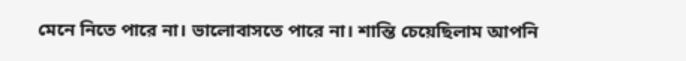মেনে নিতে পারে না। ভালোবাসতে পারে না। শান্তি চেয়েছিলাম আপনি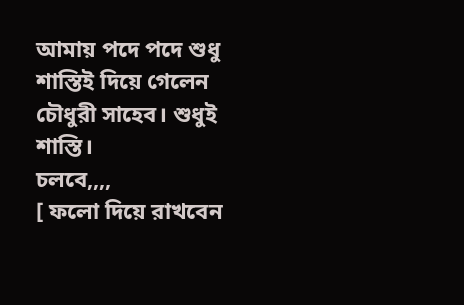আমায় পদে পদে শুধু শাস্তিই দিয়ে গেলেন চৌধুরী সাহেব। শুধুই শাস্তি।
চলবে,,,,
[ ফলো দিয়ে রাখবেন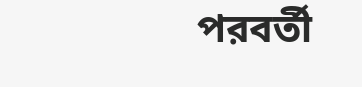পরবর্তী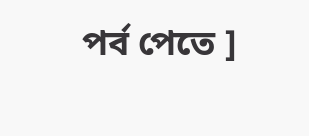পর্ব পেতে ]